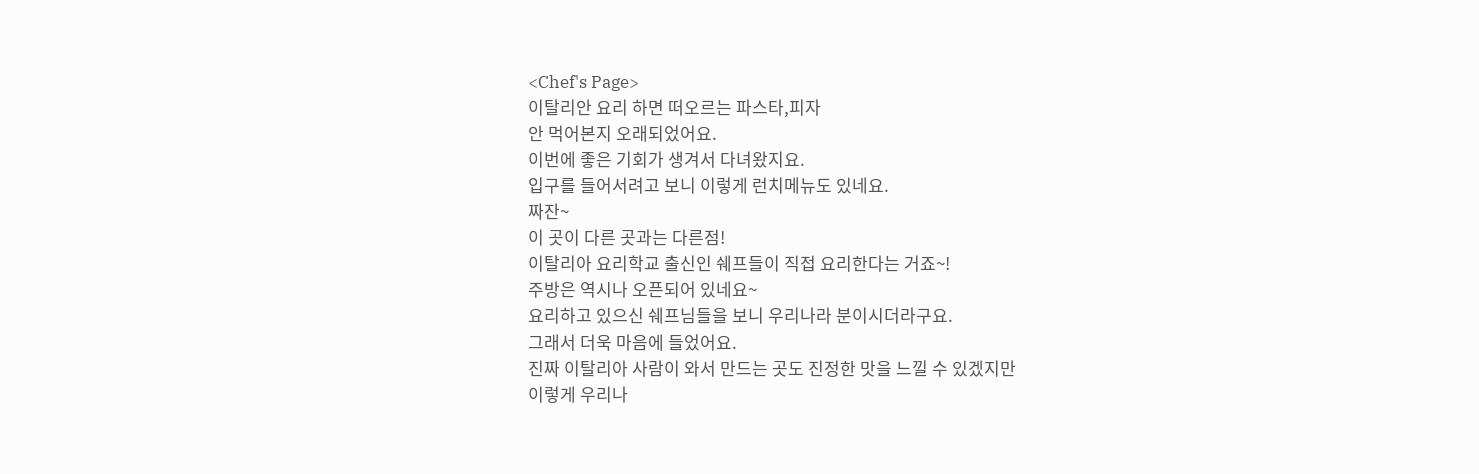<Chef's Page>
이탈리안 요리 하면 떠오르는 파스타,피자
안 먹어본지 오래되었어요.
이번에 좋은 기회가 생겨서 다녀왔지요.
입구를 들어서려고 보니 이렇게 런치메뉴도 있네요.
짜잔~
이 곳이 다른 곳과는 다른점!
이탈리아 요리학교 출신인 쉐프들이 직접 요리한다는 거죠~!
주방은 역시나 오픈되어 있네요~
요리하고 있으신 쉐프님들을 보니 우리나라 분이시더라구요.
그래서 더욱 마음에 들었어요.
진짜 이탈리아 사람이 와서 만드는 곳도 진정한 맛을 느낄 수 있겠지만
이렇게 우리나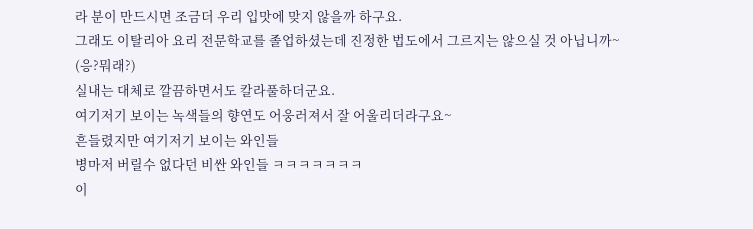라 분이 만드시면 조금더 우리 입맛에 맞지 않을까 하구요.
그래도 이탈리아 요리 전문학교를 졸업하셨는데 진정한 법도에서 그르지는 않으실 것 아닙니까~
(응?뭐래?)
실내는 대체로 깔끔하면서도 칼라풀하더군요.
여기저기 보이는 녹색들의 향연도 어웅러져서 잘 어울리더라구요~
흔들렸지만 여기저기 보이는 와인들
병마저 버릴수 없다던 비싼 와인들 ㅋㅋㅋㅋㅋㅋㅋ
이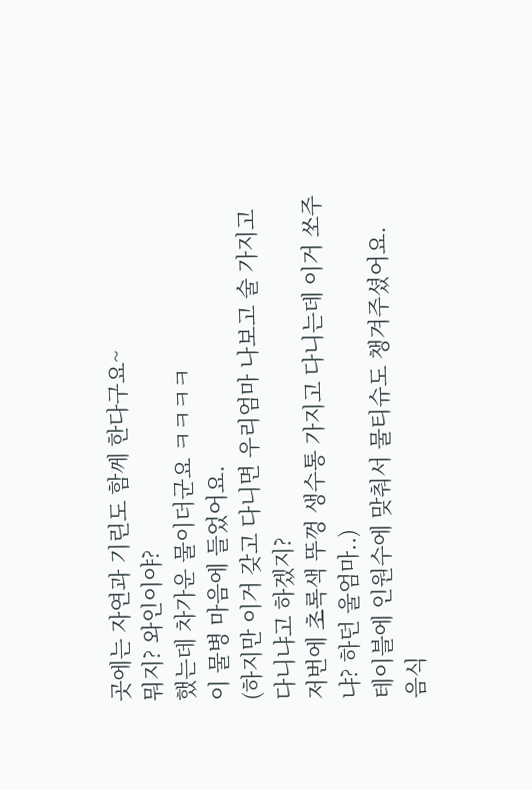곳에는 자연과 기린도 함께 한다구요~
뭐지? 와인이야?
했는데 차가운 물이더군요 ㅋㅋㅋㅋ
이 물병 마음에 들었어요.
(하지만 이거 갖고 다니면 우리엄마 나보고 술 가지고 다니냐고 하겠지?
저번에 초록색 뚜껑 생수통 가지고 다니는데 이거 쏘주냐? 하던 울엄마..)
테이블에 인원수에 맞춰서 물티슈도 챙겨주셨어요.
음식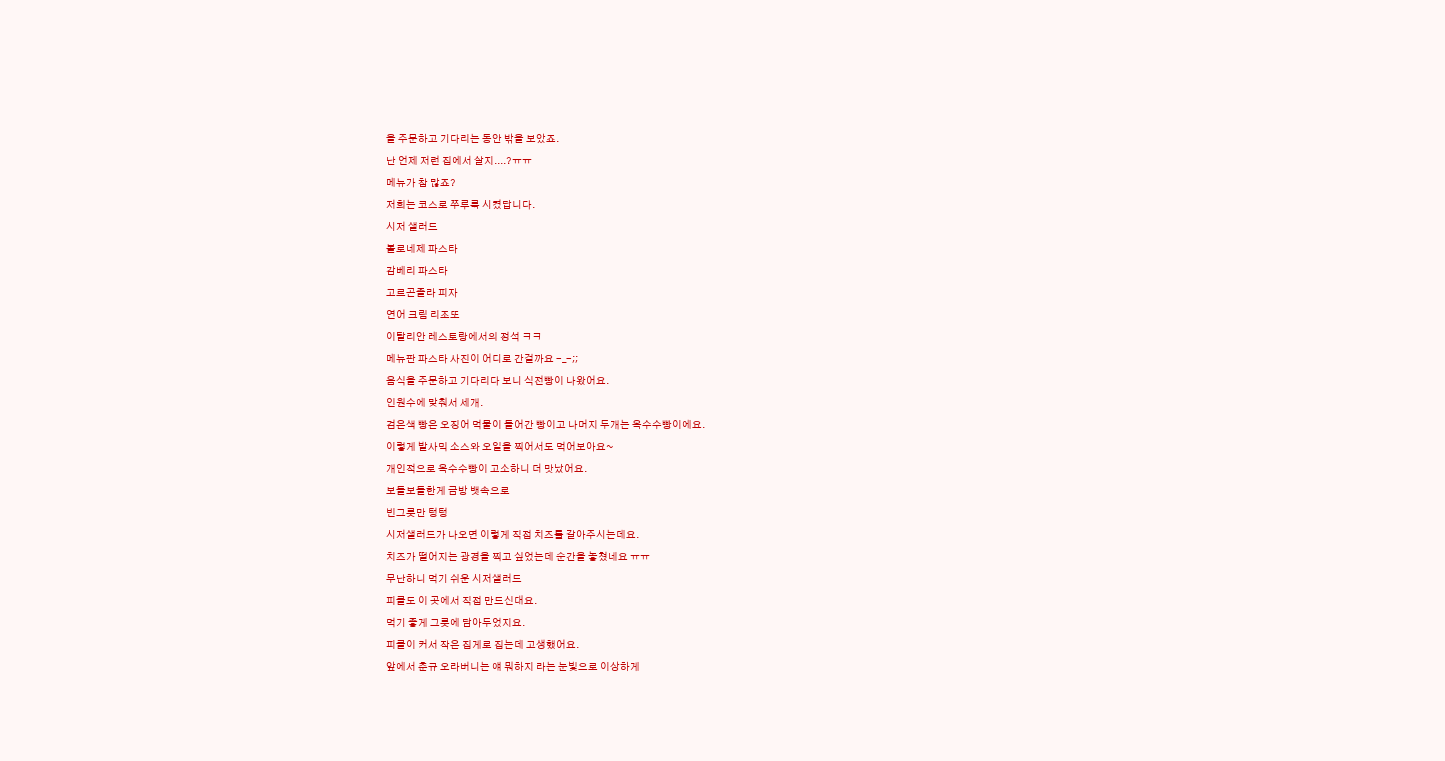을 주문하고 기다리는 동안 밖을 보았죠.
난 언제 저런 집에서 살지....?ㅠㅠ
메뉴가 참 많죠?
저희는 코스로 쭈루룩 시켰답니다.
시저 샐러드
볼로네제 파스타
감베리 파스타
고르곤졸라 피자
연어 크림 리조또
이탈리안 레스토랑에서의 정석 ㅋㅋ
메뉴판 파스타 사진이 어디로 간걸까요 -_-;;
음식을 주문하고 기다리다 보니 식전빵이 나왔어요.
인원수에 맞춰서 세개.
검은색 빵은 오징어 먹물이 들어간 빵이고 나머지 두개는 옥수수빵이에요.
이렇게 발사믹 소스와 오일을 찍어서도 먹어보아요~
개인적으로 옥수수빵이 고소하니 더 맛났어요.
보들보들한게 금방 뱃속으로
빈그릇만 텅텅
시저샐러드가 나오면 이렇게 직접 치즈를 갈아주시는데요.
치즈가 떨어지는 광경을 찍고 싶었는데 순간을 놓쳤네요 ㅠㅠ
무난하니 먹기 쉬운 시저샐러드
피클도 이 곳에서 직접 만드신대요.
먹기 좋게 그릇에 담아두었지요.
피클이 커서 작은 집게로 집는데 고생했어요.
앞에서 춘규 오라버니는 얘 뭐하지 라는 눈빛으로 이상하게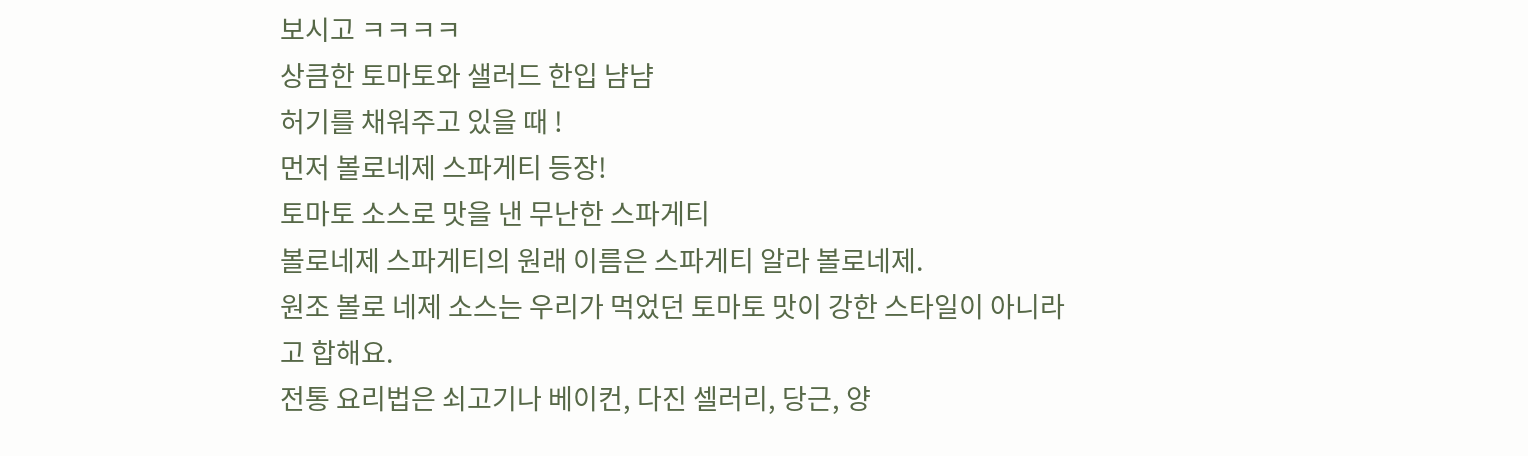보시고 ㅋㅋㅋㅋ
상큼한 토마토와 샐러드 한입 냠냠
허기를 채워주고 있을 때 !
먼저 볼로네제 스파게티 등장!
토마토 소스로 맛을 낸 무난한 스파게티
볼로네제 스파게티의 원래 이름은 스파게티 알라 볼로네제.
원조 볼로 네제 소스는 우리가 먹었던 토마토 맛이 강한 스타일이 아니라고 합해요.
전통 요리법은 쇠고기나 베이컨, 다진 셀러리, 당근, 양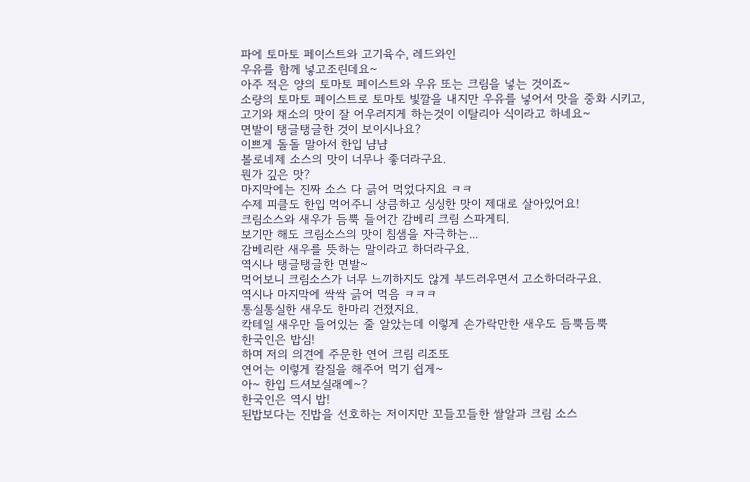파에 토마토 페이스트와 고기육수, 레드와인
우유를 함께 넣고조린데요~
아주 적은 양의 토마토 페이스트와 우유 또는 크림을 넣는 것이죠~
소량의 토마토 페이스트로 토마토 빛깔을 내지만 우유를 넣어서 맛을 중화 시키고,
고기와 채소의 맛이 잘 어우러지게 하는것이 이탈리아 식이라고 하네요~
면발이 탱글탱글한 것이 보이시나요?
이쁘게 돌돌 말아서 한입 냠냠
볼로네제 소스의 맛이 너무나 좋더라구요.
뭔가 깊은 맛?
마지막에는 진짜 소스 다 긁어 먹었다지요 ㅋㅋ
수제 피클도 한입 먹어주니 상큼하고 싱싱한 맛이 제대로 살아있어요!
크림소스와 새우가 듬뿍 들어간 감베리 크림 스파게티.
보기만 해도 크림소스의 맛이 침샘을 자극하는...
감베리란 새우를 뜻하는 말이라고 하더라구요.
역시나 탱글탱글한 면발~
먹어보니 크림소스가 너무 느끼하지도 않게 부드러우면서 고소하더라구요.
역시나 마지막에 싹싹 긁어 먹음 ㅋㅋㅋ
통실통실한 새우도 한마리 건졌지요.
칵테일 새우만 들어있는 줄 알았는데 이렇게 손가락만한 새우도 듬뿍듬뿍
한국인은 밥심!
하며 저의 의견에 주문한 연어 크림 리조또
연어는 이렇게 칼질을 해주어 먹기 쉽게~
아~ 한입 드셔보실래예~?
한국인은 역시 밥!
된밥보다는 진밥을 선호하는 저이지만 꼬들꼬들한 쌀알과 크림 소스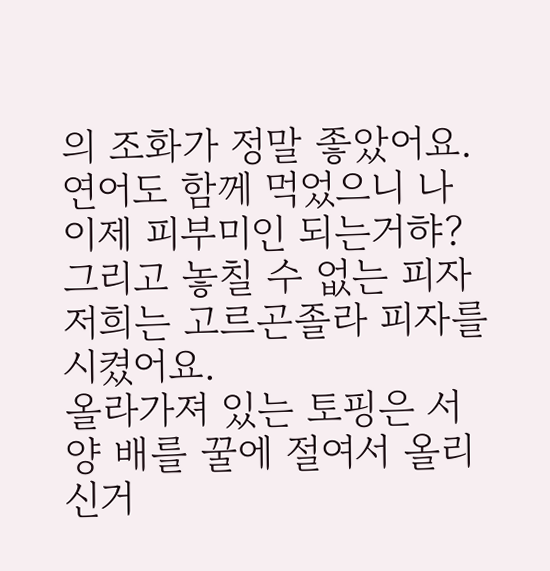의 조화가 정말 좋았어요.
연어도 함께 먹었으니 나 이제 피부미인 되는거햐?
그리고 놓칠 수 없는 피자
저희는 고르곤졸라 피자를 시켰어요.
올라가져 있는 토핑은 서양 배를 꿀에 절여서 올리신거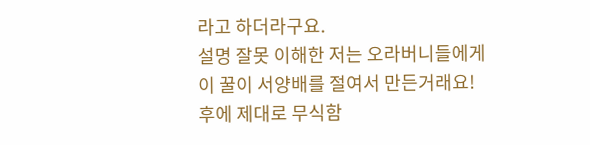라고 하더라구요.
설명 잘못 이해한 저는 오라버니들에게
이 꿀이 서양배를 절여서 만든거래요!
후에 제대로 무식함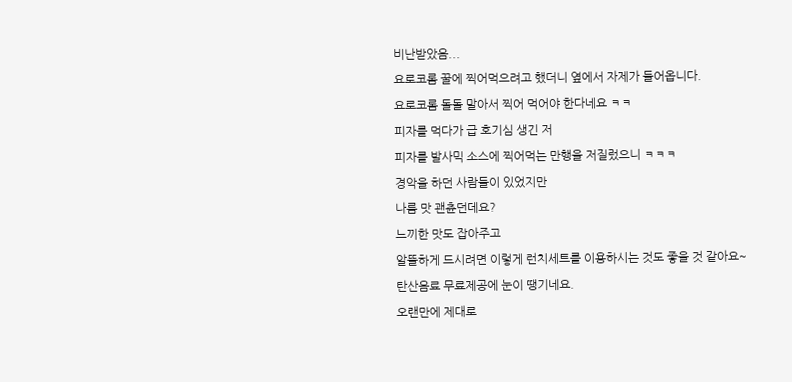비난받았음...
요로코롬 꿀에 찍어먹으려고 했더니 옆에서 자제가 들어옵니다.
요로코롬 돌돌 말아서 찍어 먹어야 한다네요 ㅋㅋ
피자를 먹다가 급 호기심 생긴 저
피자를 발사믹 소스에 찍어먹는 만행을 저질렀으니 ㅋㅋㅋ
경악을 하던 사람들이 있었지만
나름 맛 괜츈던데요?
느끼한 맛도 잡아주고
알뜰하게 드시려면 이렇게 런치세트를 이용하시는 것도 좋을 것 같아요~
탄산음료 무료제공에 눈이 땡기네요.
오랜만에 제대로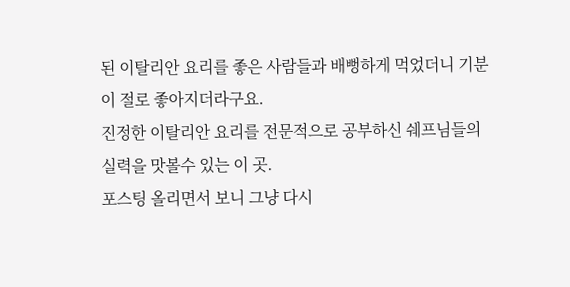된 이탈리안 요리를 좋은 사람들과 배뻥하게 먹었더니 기분이 절로 좋아지더라구요.
진정한 이탈리안 요리를 전문적으로 공부하신 쉐프님들의 실력을 맛볼수 있는 이 곳.
포스팅 올리면서 보니 그냥 다시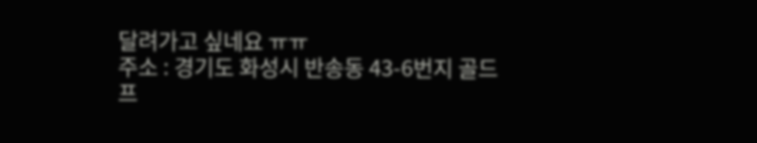달려가고 싶네요 ㅠㅠ
주소 : 경기도 화성시 반송동 43-6번지 골드프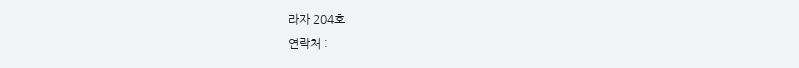라자 204호
연락처 :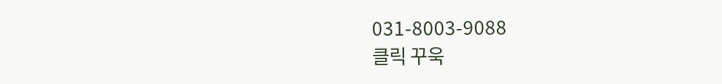031-8003-9088
클릭 꾸욱